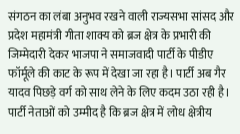संगठन का लंबा अनुभव रखने वाली राज्यसभा सांसद और प्रदेश महामंत्री गीता शाक्य को ब्रज क्षेत्र के प्रभारी की जिम्मेदारी देकर भाजपा ने समाजवादी पार्टी के पीडीए फॉर्मूले की काट के रूप में देखा जा रहा है। पार्टी अब गैर यादव पिछड़े वर्ग को साथ लेने के लिए कदम उठा रही है। पार्टी नेताओं को उम्मीद है कि ब्रज क्षेत्र में लोध क्षेत्रीय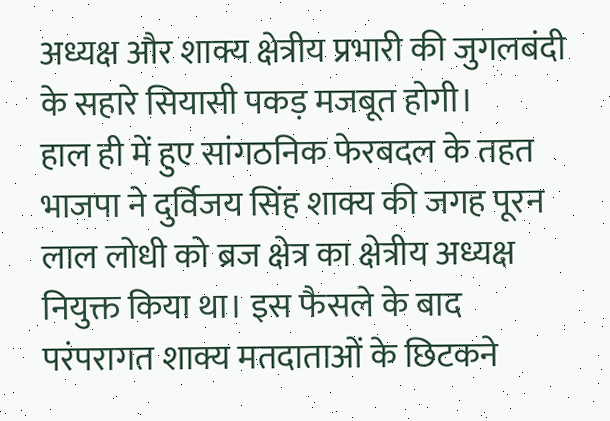अध्यक्ष और शाक्य क्षेत्रीय प्रभारी की जुगलबंदी के सहारे सियासी पकड़ मजबूत होगी।
हाल ही में हुए सांगठनिक फेरबदल के तहत भाजपा ने दुर्विजय सिंह शाक्य की जगह पूरन लाल लोधी को ब्रज क्षेत्र का क्षेत्रीय अध्यक्ष नियुक्त किया था। इस फैसले के बाद परंपरागत शाक्य मतदाताओं के छिटकने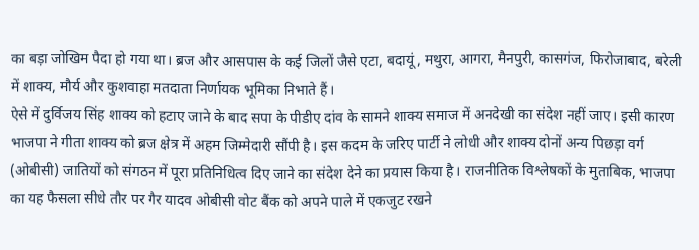का बड़ा जोखिम पैदा हो गया था। ब्रज और आसपास के कई जिलों जैसे एटा, बदायूं, मथुरा, आगरा, मैनपुरी, कासगंज, फिरोजाबाद, बरेली में शाक्य, मौर्य और कुशवाहा मतदाता निर्णायक भूमिका निभाते हैं।
ऐसे में दुर्विजय सिंह शाक्य को हटाए जाने के बाद सपा के पीडीए दांव के सामने शाक्य समाज में अनदेखी का संदेश नहीं जाए। इसी कारण भाजपा ने गीता शाक्य को ब्रज क्षेत्र में अहम जिम्मेदारी सौंपी है। इस कदम के जरिए पार्टी ने लोधी और शाक्य दोनों अन्य पिछड़ा वर्ग (ओबीसी) जातियों को संगठन में पूरा प्रतिनिधित्व दिए जाने का संदेश देने का प्रयास किया है। राजनीतिक विश्लेषकों के मुताबिक, भाजपा का यह फैसला सीधे तौर पर गैर यादव ओबीसी वोट बैंक को अपने पाले में एकजुट रखने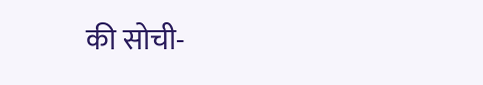की सोची-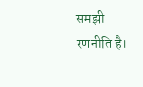समझी रणनीति है।